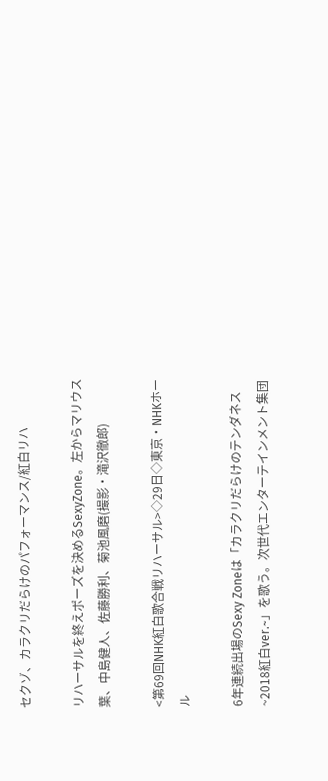セクゾ、カラクリだらけのパフォーマンス/紅白リハ

リハーサルを終えポーズを決めるSexyZone。左からマリウス葉、中島健人、佐藤勝利、菊池風磨(撮影・滝沢徹郎)

<第69回NHK紅白歌合戦リハーサル>◇29日◇東京・NHKホール

6年連続出場のSexy Zoneは「カラクリだらけのテンダネス~2018紅白ver.~」を歌う。次世代エンターテインメント集団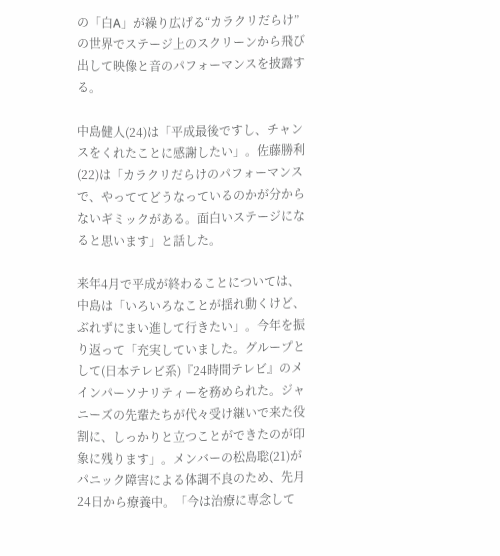の「白A」が繰り広げる“カラクリだらけ”の世界でステージ上のスクリーンから飛び出して映像と音のパフォーマンスを披露する。

中島健人(24)は「平成最後ですし、チャンスをくれたことに感謝したい」。佐藤勝利(22)は「カラクリだらけのパフォーマンスで、やっててどうなっているのかが分からないギミックがある。面白いステージになると思います」と話した。

来年4月で平成が終わることについては、中島は「いろいろなことが揺れ動くけど、ぶれずにまい進して行きたい」。今年を振り返って「充実していました。グループとして(日本テレビ系)『24時間テレビ』のメインパーソナリティーを務められた。ジャニーズの先輩たちが代々受け継いで来た役割に、しっかりと立つことができたのが印象に残ります」。メンバーの松島聡(21)がパニック障害による体調不良のため、先月24日から療養中。「今は治療に専念して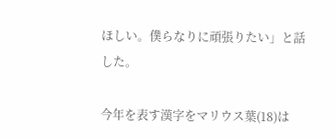ほしい。僕らなりに頑張りたい」と話した。

今年を表す漢字をマリウス葉(18)は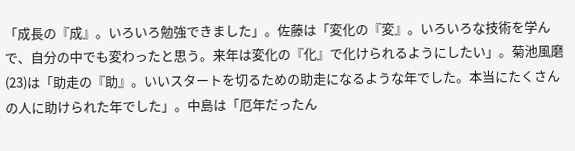「成長の『成』。いろいろ勉強できました」。佐藤は「変化の『変』。いろいろな技術を学んで、自分の中でも変わったと思う。来年は変化の『化』で化けられるようにしたい」。菊池風磨(23)は「助走の『助』。いいスタートを切るための助走になるような年でした。本当にたくさんの人に助けられた年でした」。中島は「厄年だったん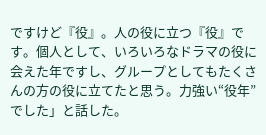ですけど『役』。人の役に立つ『役』です。個人として、いろいろなドラマの役に会えた年ですし、グループとしてもたくさんの方の役に立てたと思う。力強い“役年”でした」と話した。